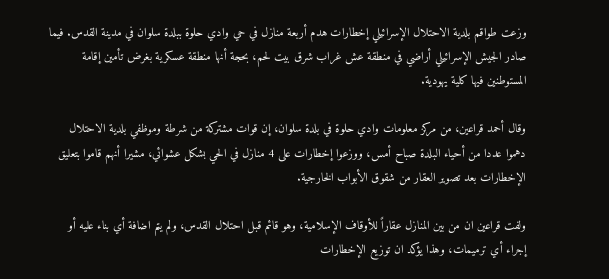وزعت طواقم بلدية الاحتلال الإسرائيلي إخطارات هدم أربعة منازل في حي وادي حلوة ببلدة سلوان في مدينة القدس. فيما صادر الجيش الإسرائيلي أراضي في منطقة عش غراب شرق بيت لحم، بحجة أنها منطقة عسكرية بغرض تأمين إقامة المستوطنين فيها كلية يهودية.

وقال أحمد قراعين، من مركز معلومات وادي حلوة في بلدة سلوان، إن قوات مشتركة من شرطة وموظفي بلدية الاحتلال دهموا عددا من أحياء البلدة صباح أمس، ووزعوا إخطارات على 4 منازل في الحي بشكل عشوائي، مشيرا أنهم قاموا بتعليق الإخطارات بعد تصوير العقار من شقوق الأبواب الخارجية.

ولفت قراعين ان من بين المنازل عقاراً للأوقاف الإسلامية، وهو قائم قبل احتلال القدس، ولم يتم اضافة أي بناء عليه أو إجراء أي ترميمات، وهذا يؤكد ان توزيع الإخطارات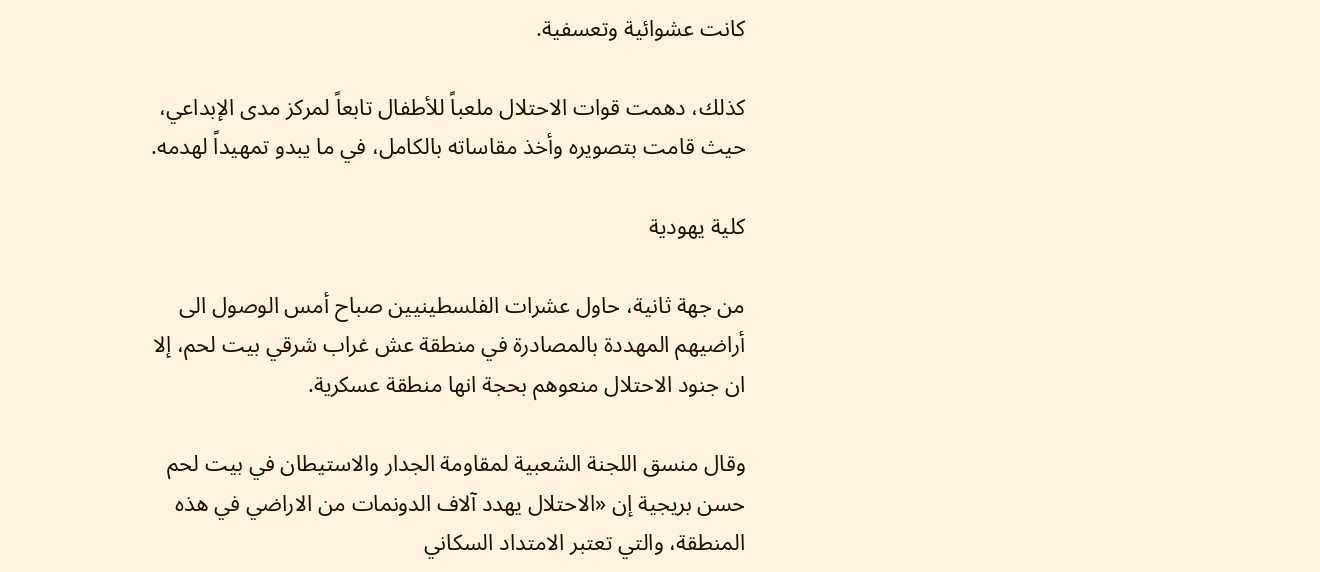كانت عشوائية وتعسفية.

كذلك، دهمت قوات الاحتلال ملعباً للأطفال تابعاً لمركز مدى الإبداعي، حيث قامت بتصويره وأخذ مقاساته بالكامل، في ما يبدو تمهيداً لهدمه.

كلية يهودية

من جهة ثانية، حاول عشرات الفلسطينيين صباح أمس الوصول الى أراضيهم المهددة بالمصادرة في منطقة عش غراب شرقي بيت لحم، إلا ان جنود الاحتلال منعوهم بحجة انها منطقة عسكرية.

وقال منسق اللجنة الشعبية لمقاومة الجدار والاستيطان في بيت لحم حسن بريجية إن «الاحتلال يهدد آلاف الدونمات من الاراضي في هذه المنطقة، والتي تعتبر الامتداد السكاني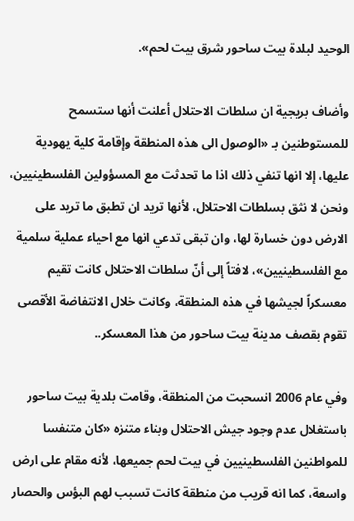الوحيد لبلدة بيت ساحور شرق بيت لحم».

وأضاف بريجية ان سلطات الاحتلال أعلنت أنها ستسمح للمستوطنين بـ «الوصول الى هذه المنطقة وإقامة كلية يهودية عليها، إلا انها تنفي ذلك اذا ما تحدثت مع المسؤولين الفلسطينيين، ونحن لا نثق بسلطات الاحتلال، لأنها تريد ان تطبق ما تريد على الارض دون خسارة لها، وان تبقى تدعي انها مع احياء عملية سلمية مع الفلسطينيين»، لافتاً إلى أنّ سلطات الاحتلال كانت تقيم معسكراً لجيشها في هذه المنطقة، وكانت خلال الانتفاضة الأقصى تقوم بقصف مدينة بيت ساحور من هذا المعسكر..

وفي عام 2006 انسحبت من المنطقة، وقامت بلدية بيت ساحور باستغلال عدم وجود جيش الاحتلال وبناء متنزه «كان متنفسا للمواطنين الفلسطينيين في بيت لحم جميعها، لأنه مقام على ارض واسعة، كما انه قريب من منطقة كانت تسبب لهم البؤس والحصار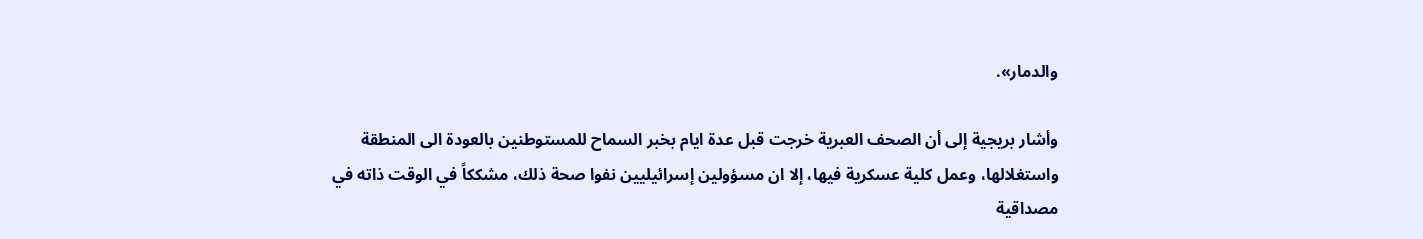والدمار».

وأشار بريجية إلى أن الصحف العبرية خرجت قبل عدة ايام بخبر السماح للمستوطنين بالعودة الى المنطقة واستغلالها، وعمل كلية عسكرية فيها، إلا ان مسؤولين إسرائيليين نفوا صحة ذلك، مشككاً في الوقت ذاته في مصداقية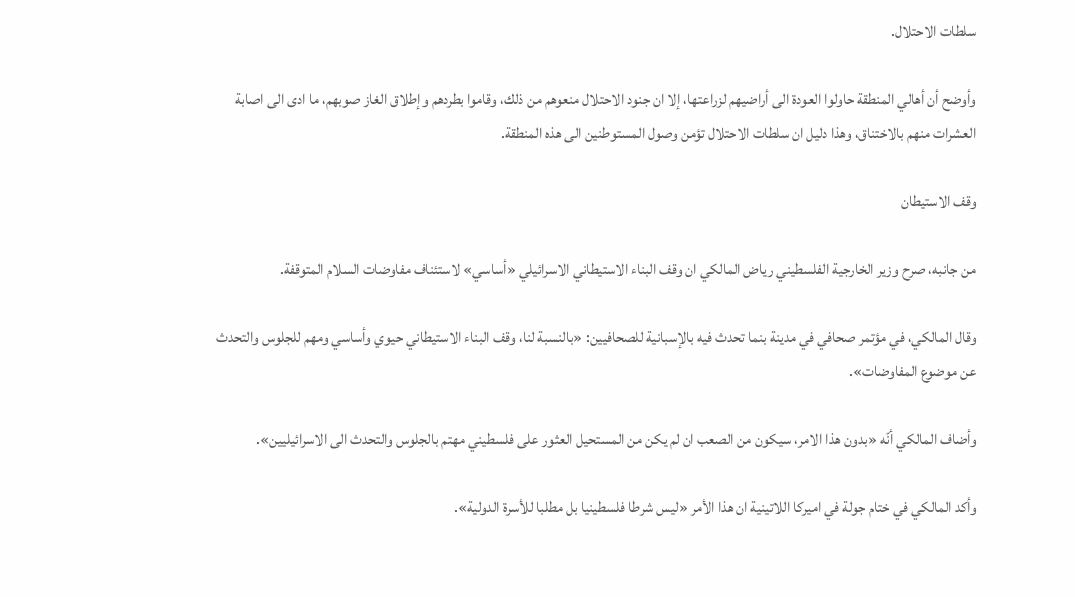سلطات الاحتلال.

وأوضح أن أهالي المنطقة حاولوا العودة الى أراضيهم لزراعتها، إلا ان جنود الاحتلال منعوهم من ذلك، وقاموا بطردهم وإطلاق الغاز صوبهم، ما ادى الى اصابة العشرات منهم بالاختناق، وهذا دليل ان سلطات الاحتلال تؤمن وصول المستوطنين الى هذه المنطقة.

وقف الاستيطان

من جانبه، صرح وزير الخارجية الفلسطيني رياض المالكي ان وقف البناء الاستيطاني الاسرائيلي «أساسي» لاستئناف مفاوضات السلام المتوقفة.

وقال المالكي، في مؤتمر صحافي في مدينة بنما تحدث فيه بالإسبانية للصحافيين: «بالنسبة لنا، وقف البناء الاستيطاني حيوي وأساسي ومهم للجلوس والتحدث عن موضوع المفاوضات».

وأضاف المالكي أنّه «بدون هذا الامر، سيكون من الصعب ان لم يكن من المستحيل العثور على فلسطيني مهتم بالجلوس والتحدث الى الاسرائيليين».

وأكد المالكي في ختام جولة في اميركا اللاتينية ان هذا الأمر «ليس شرطا فلسطينيا بل مطلبا للأسرة الدولية».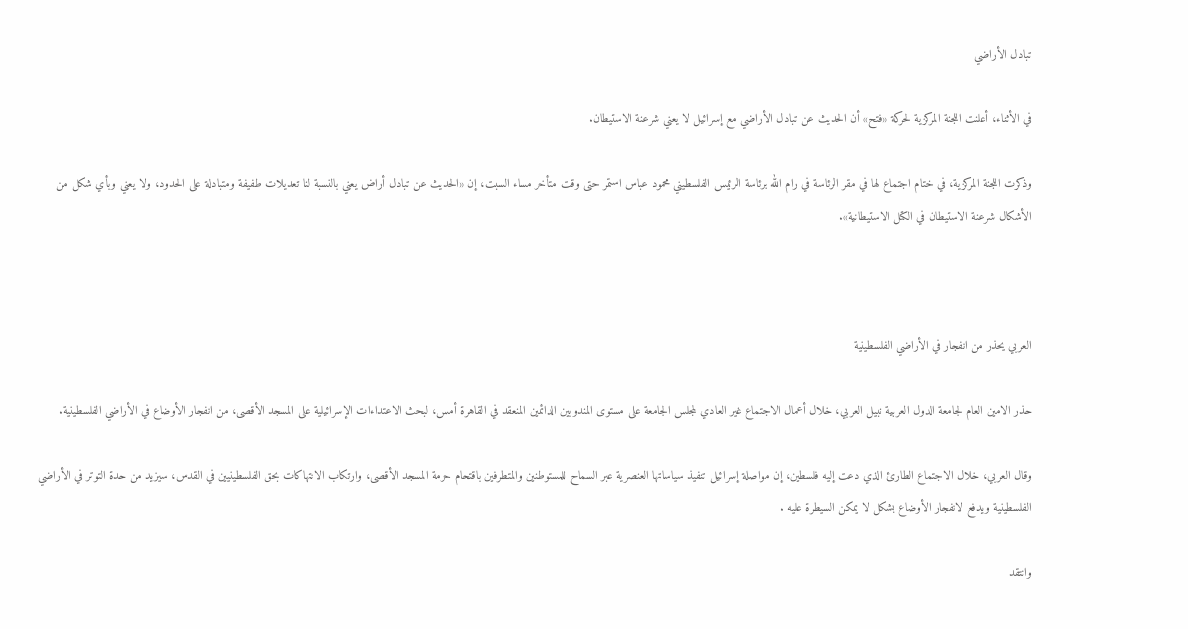تبادل الأراضي

في الأثناء، أعلنت اللجنة المركزية لحركة «فتح» أن الحديث عن تبادل الأراضي مع إسرائيل لا يعني شرعنة الاستيطان.

وذكرت اللجنة المركزية، في ختام اجتماع لها في مقر الرئاسة في رام الله برئاسة الرئيس الفلسطيني محمود عباس استمر حتى وقت متأخر مساء السبت، إن «الحديث عن تبادل أراض يعني بالنسبة لنا تعديلات طفيفة ومتبادلة على الحدود، ولا يعني وبأي شكل من الأشكال شرعنة الاستيطان في الكتل الاستيطانية».



العربي يحذر من انفجار في الأراضي الفلسطينية

حذر الامين العام لجامعة الدول العربية نبيل العربي، خلال أعمال الاجتماع غير العادي لمجلس الجامعة على مستوى المندوبين الدائمين المنعقد في القاهرة أمس، لبحث الاعتداءات الإسرائيلية على المسجد الأقصى، من انفجار الأوضاع في الأراضي الفلسطينية.

وقال العربي، خلال الاجتماع الطارئ الذي دعت إليه فلسطين، إن مواصلة إسرائيل تنفيذ سياساتها العنصرية عبر السماح للمستوطنين والمتطرفين باقتحام حرمة المسجد الأقصى، وارتكاب الانتهاكات بحق الفلسطينيين في القدس، سيزيد من حدة التوتر في الأراضي الفلسطينية ويدفع لانفجار الأوضاع بشكل لا يمكن السيطرة عليه .

وانتقد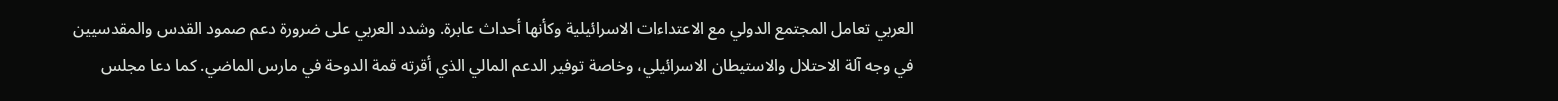العربي تعامل المجتمع الدولي مع الاعتداءات الاسرائيلية وكأنها أحداث عابرة. وشدد العربي على ضرورة دعم صمود القدس والمقدسيين في وجه آلة الاحتلال والاستيطان الاسرائيلي، وخاصة توفير الدعم المالي الذي أقرته قمة الدوحة في مارس الماضي. كما دعا مجلس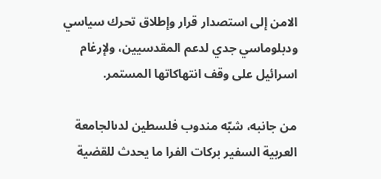الامن إلى استصدار قرار وإطلاق تحرك سياسي ودبلوماسي جدي لدعم المقدسيين، ولإرغام اسرائيل على وقف انتهاكاتها المستمر.

من جانبه، شبّه مندوب فلسطين لدىالجامعة العربية السفير بركات الفرا ما يحدث للقضية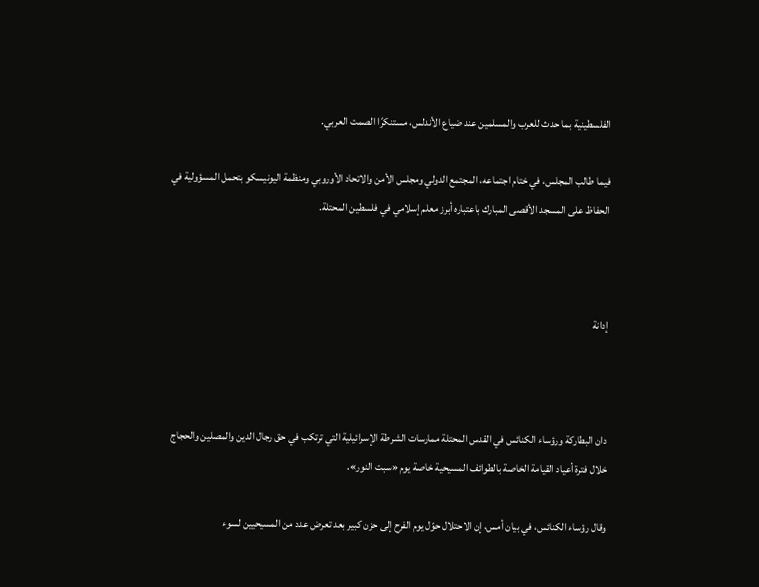الفلسطينية بما حدث للعرب والمسلمين عند ضياع الأندلس، مستنكرًا الصمت العربي.

فيما طالب المجلس، في ختام اجتماعه، المجتمع الدولي ومجلس الأمن والاتحاد الأوروبي ومنظمة اليونيسكو بتحمل المسؤولية في الحفاظ على المسجد الأقصى المبارك باعتباره أبرز معلم إسلامي في فلسطين المحتلة.



إدانة



دان البطاركة ورؤساء الكنائس في القدس المحتلة ممارسات الشرطة الإسرائيلية التي ترتكب في حق رجال الدين والمصلين والحجاج خلال فترة أعياد القيامة الخاصة بالطوائف المسيحية خاصة يوم «سبت النور».

وقال رؤساء الكنائس، في بيان أمس، إن الاحتلال حوّل يوم الفرح إلى حزن كبير بعد تعرض عدد من المسيحيين لسوء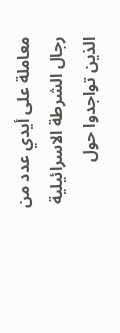معاملة على أيدي عدد من رجال الشرطة الاسرائيلية الذين تواجدوا حول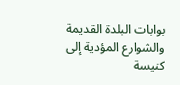بوابات البلدة القديمة والشوارع المؤدية إلى كنيسة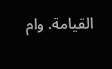القيامة. وام